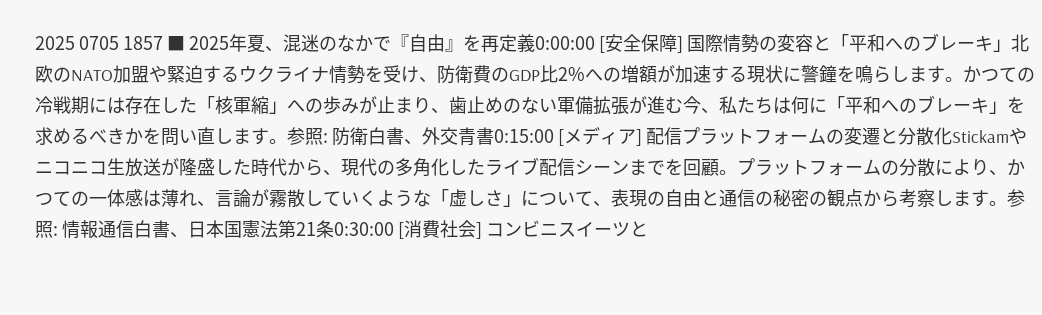2025 0705 1857 ■ 2025年夏、混迷のなかで『自由』を再定義0:00:00 [安全保障] 国際情勢の変容と「平和へのブレーキ」北欧のNATO加盟や緊迫するウクライナ情勢を受け、防衛費のGDP比2%への増額が加速する現状に警鐘を鳴らします。かつての冷戦期には存在した「核軍縮」への歩みが止まり、歯止めのない軍備拡張が進む今、私たちは何に「平和へのブレーキ」を求めるべきかを問い直します。参照: 防衛白書、外交青書0:15:00 [メディア] 配信プラットフォームの変遷と分散化Stickamやニコニコ生放送が隆盛した時代から、現代の多角化したライブ配信シーンまでを回顧。プラットフォームの分散により、かつての一体感は薄れ、言論が霧散していくような「虚しさ」について、表現の自由と通信の秘密の観点から考察します。参照: 情報通信白書、日本国憲法第21条0:30:00 [消費社会] コンビニスイーツと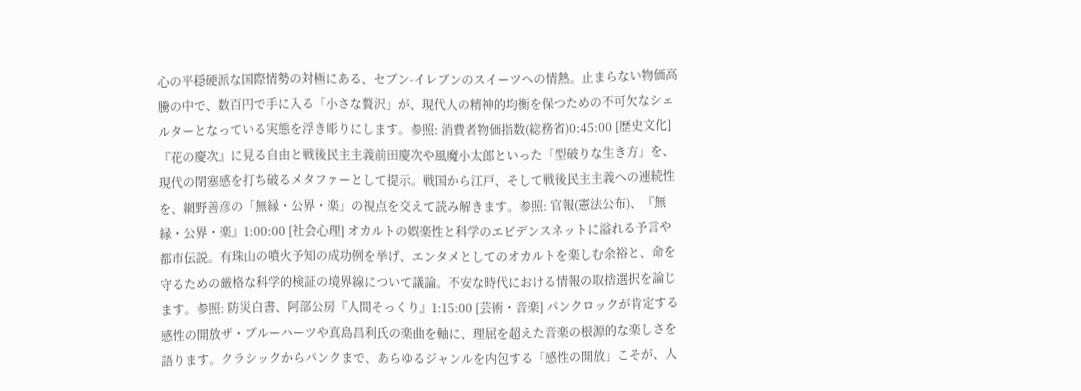心の平穏硬派な国際情勢の対極にある、セブン-イレブンのスイーツへの情熱。止まらない物価高騰の中で、数百円で手に入る「小さな贅沢」が、現代人の精神的均衡を保つための不可欠なシェルターとなっている実態を浮き彫りにします。参照: 消費者物価指数(総務省)0:45:00 [歴史文化] 『花の慶次』に見る自由と戦後民主主義前田慶次や風魔小太郎といった「型破りな生き方」を、現代の閉塞感を打ち破るメタファーとして提示。戦国から江戸、そして戦後民主主義への連続性を、網野善彦の「無縁・公界・楽」の視点を交えて読み解きます。参照: 官報(憲法公布)、『無縁・公界・楽』1:00:00 [社会心理] オカルトの娯楽性と科学のエビデンスネットに溢れる予言や都市伝説。有珠山の噴火予知の成功例を挙げ、エンタメとしてのオカルトを楽しむ余裕と、命を守るための厳格な科学的検証の境界線について議論。不安な時代における情報の取捨選択を論じます。参照: 防災白書、阿部公房『人間そっくり』1:15:00 [芸術・音楽] パンクロックが肯定する感性の開放ザ・ブルーハーツや真島昌利氏の楽曲を軸に、理屈を超えた音楽の根源的な楽しさを語ります。クラシックからパンクまで、あらゆるジャンルを内包する「感性の開放」こそが、人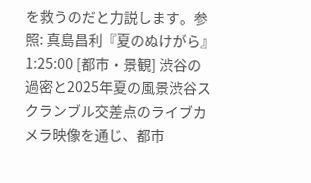を救うのだと力説します。参照: 真島昌利『夏のぬけがら』1:25:00 [都市・景観] 渋谷の過密と2025年夏の風景渋谷スクランブル交差点のライブカメラ映像を通じ、都市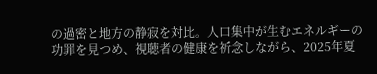の過密と地方の静寂を対比。人口集中が生むエネルギーの功罪を見つめ、視聴者の健康を祈念しながら、2025年夏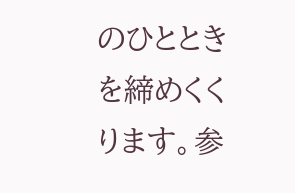のひとときを締めくくります。参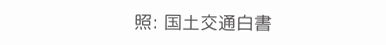照: 国土交通白書